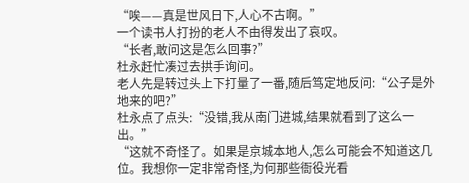“唉——真是世风日下,人心不古啊。”
一个读书人打扮的老人不由得发出了哀叹。
“长者,敢问这是怎么回事?”
杜永赶忙凑过去拱手询问。
老人先是转过头上下打量了一番,随后笃定地反问:“公子是外地来的吧?”
杜永点了点头:“没错,我从南门进城,结果就看到了这么一出。”
“这就不奇怪了。如果是京城本地人,怎么可能会不知道这几位。我想你一定非常奇怪,为何那些衙役光看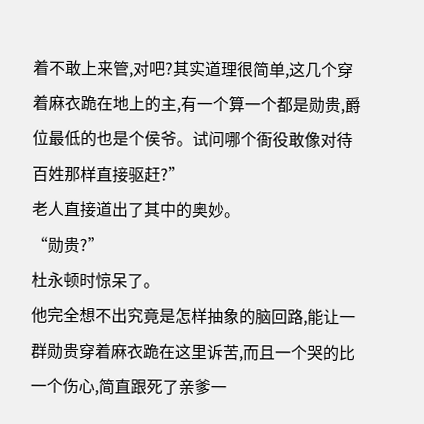着不敢上来管,对吧?其实道理很简单,这几个穿着麻衣跪在地上的主,有一个算一个都是勋贵,爵位最低的也是个侯爷。试问哪个衙役敢像对待百姓那样直接驱赶?”
老人直接道出了其中的奥妙。
“勋贵?”
杜永顿时惊呆了。
他完全想不出究竟是怎样抽象的脑回路,能让一群勋贵穿着麻衣跪在这里诉苦,而且一个哭的比一个伤心,简直跟死了亲爹一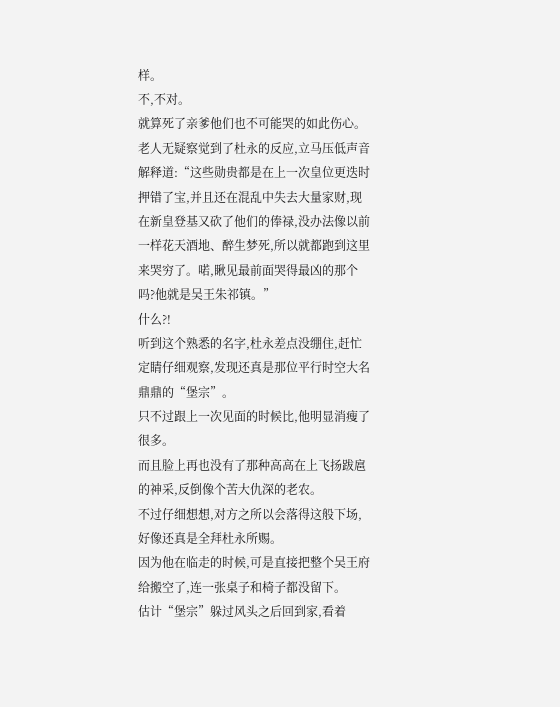样。
不,不对。
就算死了亲爹他们也不可能哭的如此伤心。
老人无疑察觉到了杜永的反应,立马压低声音解释道:“这些勋贵都是在上一次皇位更迭时押错了宝,并且还在混乱中失去大量家财,现在新皇登基又砍了他们的俸禄,没办法像以前一样花天酒地、醉生梦死,所以就都跑到这里来哭穷了。喏,瞅见最前面哭得最凶的那个吗?他就是吴王朱祁镇。”
什么?!
听到这个熟悉的名字,杜永差点没绷住,赶忙定睛仔细观察,发现还真是那位平行时空大名鼎鼎的“堡宗”。
只不过跟上一次见面的时候比,他明显消瘦了很多。
而且脸上再也没有了那种高高在上飞扬跋扈的神采,反倒像个苦大仇深的老农。
不过仔细想想,对方之所以会落得这般下场,好像还真是全拜杜永所赐。
因为他在临走的时候,可是直接把整个吴王府给搬空了,连一张桌子和椅子都没留下。
估计“堡宗”躲过风头之后回到家,看着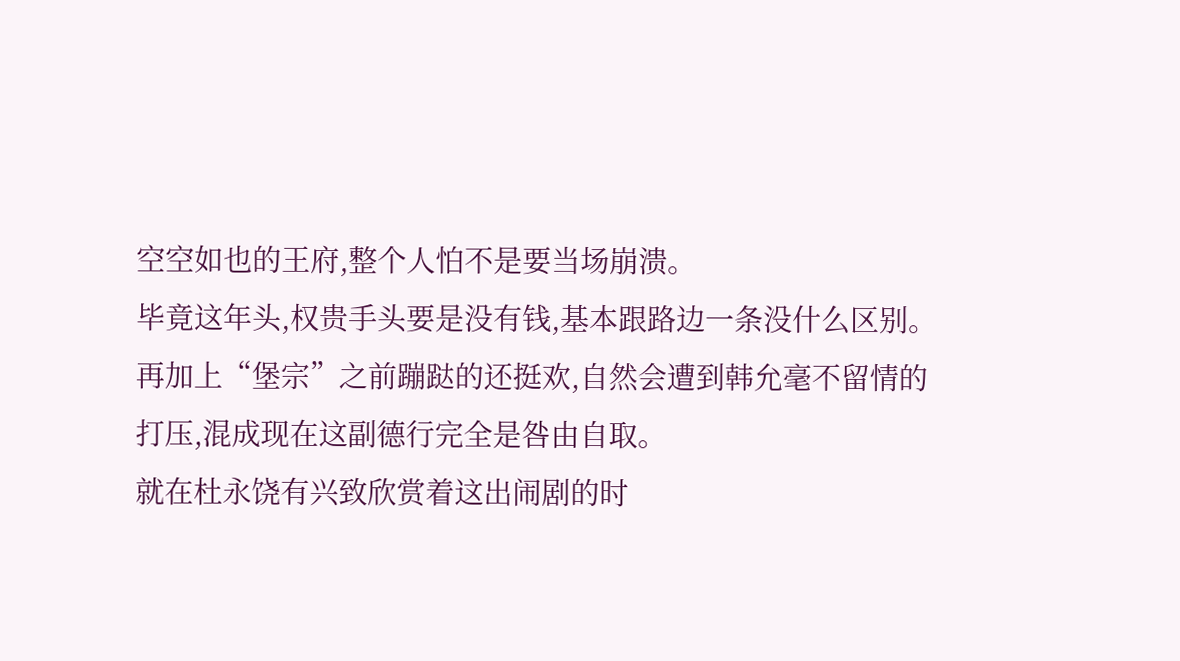空空如也的王府,整个人怕不是要当场崩溃。
毕竟这年头,权贵手头要是没有钱,基本跟路边一条没什么区别。
再加上“堡宗”之前蹦跶的还挺欢,自然会遭到韩允毫不留情的打压,混成现在这副德行完全是咎由自取。
就在杜永饶有兴致欣赏着这出闹剧的时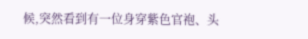候,突然看到有一位身穿紫色官袍、头